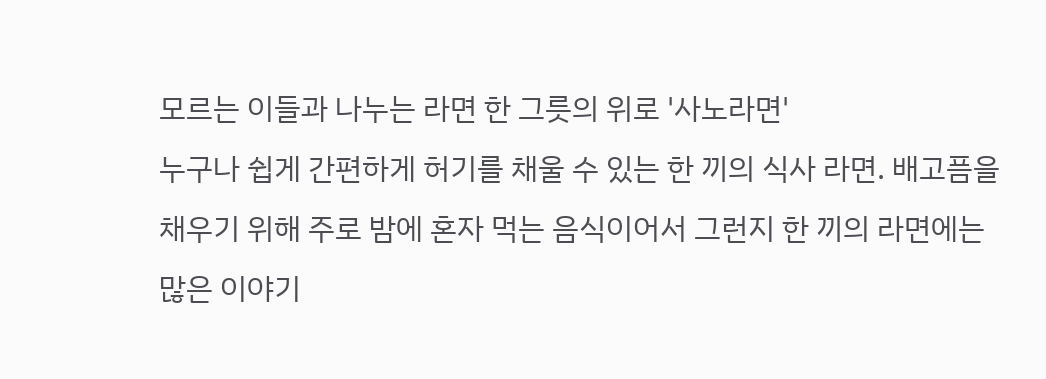모르는 이들과 나누는 라면 한 그릇의 위로 '사노라면'
누구나 쉽게 간편하게 허기를 채울 수 있는 한 끼의 식사 라면. 배고픔을 채우기 위해 주로 밤에 혼자 먹는 음식이어서 그런지 한 끼의 라면에는 많은 이야기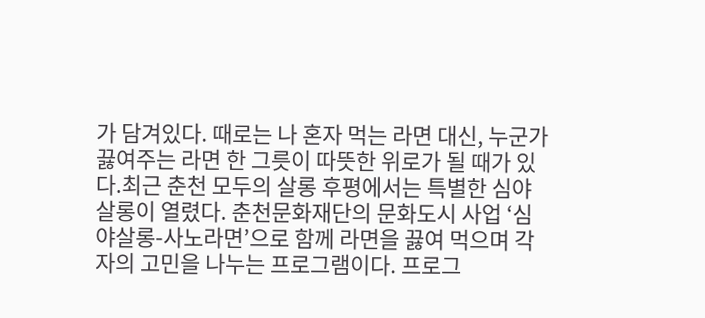가 담겨있다. 때로는 나 혼자 먹는 라면 대신, 누군가 끓여주는 라면 한 그릇이 따뜻한 위로가 될 때가 있다.최근 춘천 모두의 살롱 후평에서는 특별한 심야살롱이 열렸다. 춘천문화재단의 문화도시 사업 ‘심야살롱-사노라면’으로 함께 라면을 끓여 먹으며 각자의 고민을 나누는 프로그램이다. 프로그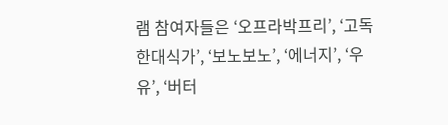램 참여자들은 ‘오프라박프리’, ‘고독한대식가’, ‘보노보노’, ‘에너지’, ‘우유’, ‘버터